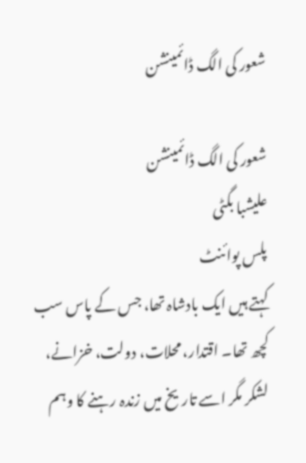شعور کی الگ ڈائمینشن

شعور کی الگ ڈائمینشن
علیشبا بگٹی
پلس پوائنٹ
کہتے ہیں ایک بادشاہ تھا، جس کے پاس سب کچھ تھا۔ اقتدار، محلات، دولت، خزانے، لشکر مگر اسے تاریخ میں زندہ رہنے کا وہم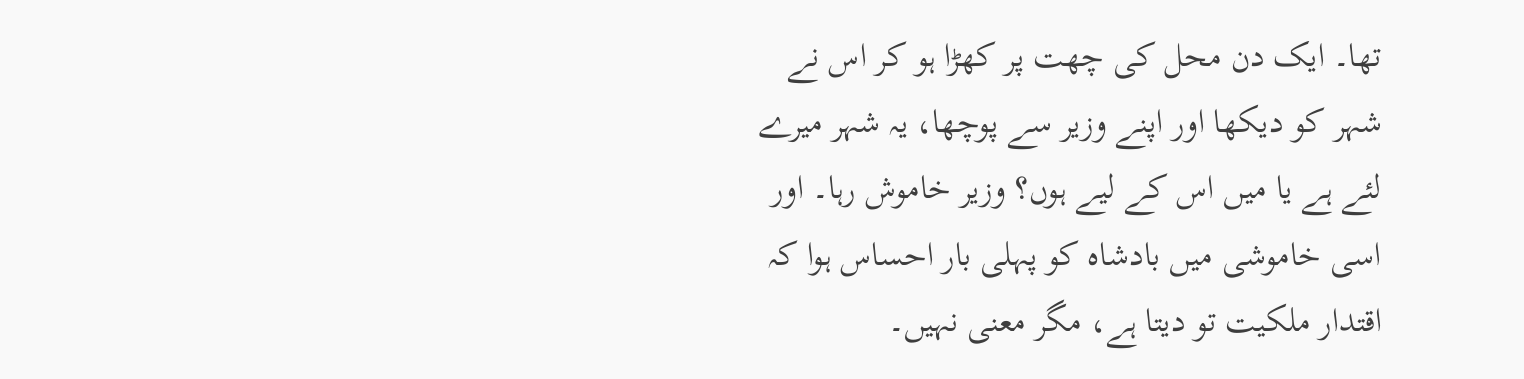تھا۔ ایک دن محل کی چھت پر کھڑا ہو کر اس نے شہر کو دیکھا اور اپنے وزیر سے پوچھا، یہ شہر میرے لئے ہے یا میں اس کے لیے ہوں؟ وزیر خاموش رہا۔ اور اسی خاموشی میں بادشاہ کو پہلی بار احساس ہوا کہ اقتدار ملکیت تو دیتا ہے، مگر معنی نہیں۔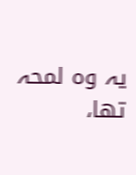یہ وہ لمحہ تھا،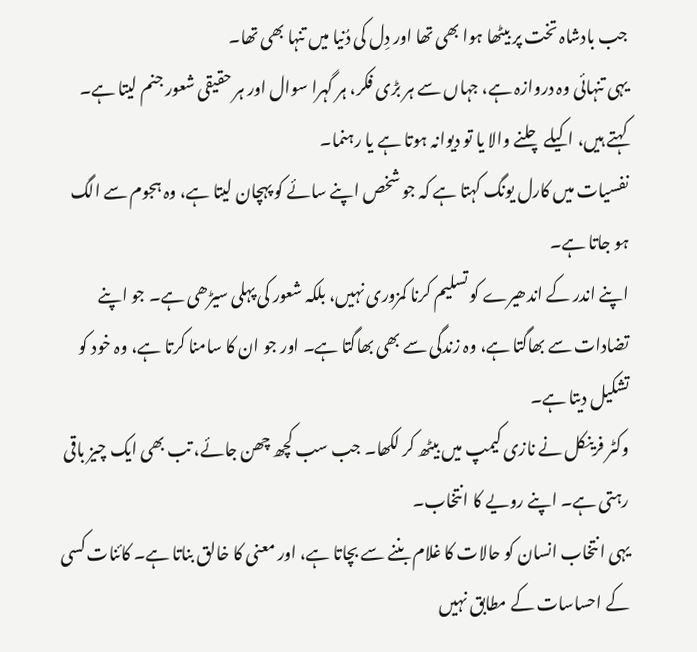جب بادشاہ تخت پر بیٹھا ہوا بھی تھا اور دِل کی دُنیا میں تنہا بھی تھا۔
یہی تنہائی وہ دروازہ ہے، جہاں سے ہر بڑی فکر، ہر گہرا سوال اور ہر حقیقی شعور جنم لیتا ہے۔ کہتے ہیں، اکیلے چلنے والا یا تو دیوانہ ہوتا ہے یا رہنما۔
نفسیات میں کارل یونگ کہتا ہے کہ جو شخص اپنے سائے کو پہچان لیتا ہے، وہ ہجوم سے الگ ہو جاتا ہے۔
اپنے اندر کے اندھیرے کو تسلیم کرنا کمزوری نہیں، بلکہ شعور کی پہلی سیڑھی ہے۔ جو اپنے تضادات سے بھاگتا ہے، وہ زندگی سے بھی بھاگتا ہے۔ اور جو ان کا سامنا کرتا ہے، وہ خود کو تشکیل دیتا ہے۔
وکٹر فرینکل نے نازی کیمپ میں بیٹھ کر لکھا۔ جب سب کچھ چھن جائے، تب بھی ایک چیز باقی رہتی ہے۔ اپنے رویے کا انتخاب۔
یہی انتخاب انسان کو حالات کا غلام بننے سے بچاتا ہے، اور معنی کا خالق بناتا ہے۔ کائنات کسی کے احساسات کے مطابق نہیں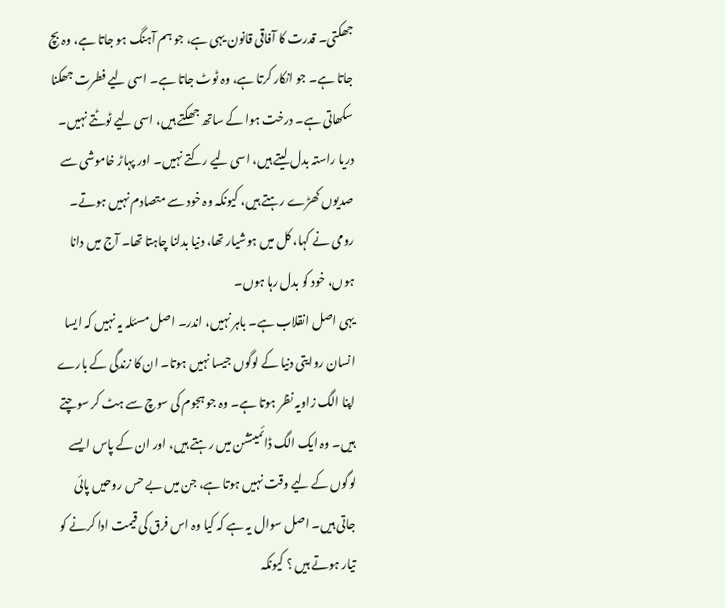جھکتی۔ قدرت کا آفاقی قانون یہی ہے، جو ہم آہنگ ہو جاتا ہے، وہ بچ جاتا ہے۔ جو انکار کرتا ہے، وہ ٹوٹ جاتا ہے۔ اسی لیے فطرت جھکنا سکھاتی ہے۔ درخت ہوا کے ساتھ جھکتے ہیں، اسی لیے ٹوٹتے نہیں۔ دریا راستہ بدل لیتے ہیں، اسی لیے رکتے نہیں۔ اور پہاڑ خاموشی سے صدیوں کھڑے رہتے ہیں، کیونکہ وہ خود سے متصادم نہیں ہوتے۔
رومی نے کہا، کل میں ہوشیار تھا، دنیا بدلنا چاہتا تھا۔ آج میں دانا ہوں، خود کو بدل رہا ہوں۔
یہی اصل انقلاب ہے۔ باہر نہیں، اندر۔ اصل مسئلہ یہ نہیں کہ ایسا انسان روایتی دنیا کے لوگوں جیسا نہیں ہوتا۔ ان کا زندگی کے بارے اپنا الگ زاویہ نظر ہوتا ہے۔ وہ جو ہجوم کی سوچ سے ہٹ کر سوچتے ہیں۔ وہ ایک الگ ڈائمینشن میں رہتے ہیں، اور ان کے پاس ایسے لوگوں کے لیے وقت نہیں ہوتا ہے، جن میں بے حس روحیں پائی جاتی ہیں۔ اصل سوال یہ ہے کہ کیا وہ اس فرق کی قیمت ادا کرنے کو تیار ہوتے ہیں ؟ کیونکہ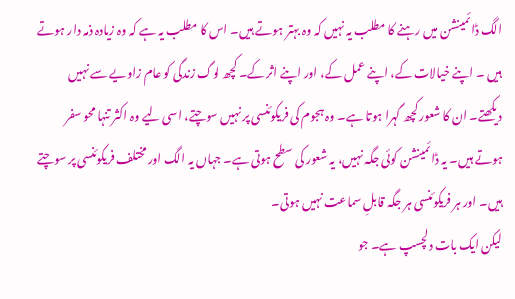الگ ڈائمینشن میں رہنے کا مطلب یہ نہیں کہ وہ بہتر ہوتے ہیں۔ اس کا مطلب یہ ہے کہ وہ زیادہ ذمہ دار ہوتے ہیں ۔ اپنے خیالات کے، اپنے عمل کے، اور اپنے اثر کے۔ کچھ لوگ زندگی کو عام زاویے سے نہیں دیکھتے۔ ان کا شعور کچھ گہرا ہوتا ہے۔ وہ ہجوم کی فریکوئنسی پر نہیں سوچتے، اسی لیے وہ اکثر تنہا محو سفر ہوتے ہیں۔ یہ ڈائمینشن کوئی جگہ نہیں، یہ شعور کی سطح ہوتی ہے۔ جہاں یہ الگ اور مختلف فریکوئنسی پر سوچتے ہیں۔ اور ہر فریکوئنسی ہر جگہ قابلِ سماعت نہیں ہوتی۔
لیکن ایک بات دلچسپ ہے۔ جو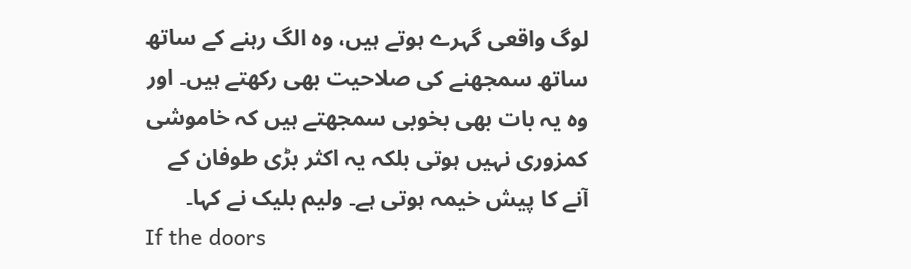لوگ واقعی گہرے ہوتے ہیں، وہ الگ رہنے کے ساتھ ساتھ سمجھنے کی صلاحیت بھی رکھتے ہیں۔ اور وہ یہ بات بھی بخوبی سمجھتے ہیں کہ خاموشی کمزوری نہیں ہوتی بلکہ یہ اکثر بڑی طوفان کے آنے کا پیش خیمہ ہوتی ہے۔ ولیم بلیک نے کہا۔
If the doors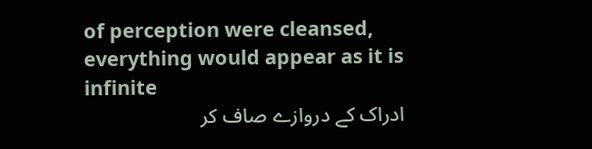of perception were cleansed, everything would appear as it is infinite
ادراک کے دروازے صاف کر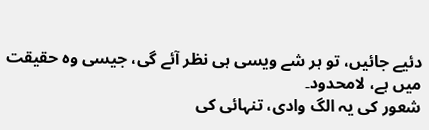دئیے جائیں، تو ہر شے ویسی ہی نظر آئے گی، جیسی وہ حقیقت میں ہے، لامحدود۔
شعور کی یہ الگ وادی، تنہائی کی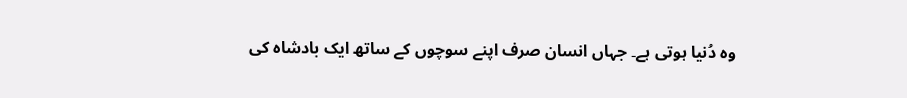وہ دُنیا ہوتی ہے۔ جہاں انسان صرف اپنے سوچوں کے ساتھ ایک بادشاہ کی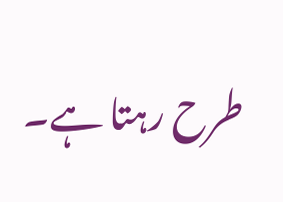طرح رہتا ہے۔